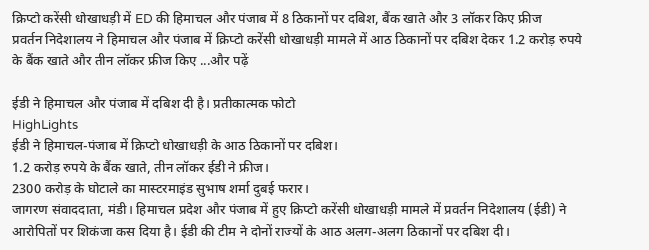क्रिप्टो करेंसी धोखाधड़ी में ED की हिमाचल और पंजाब में 8 ठिकानों पर दबिश, बैंक खाते और 3 लॉकर किए फ्रीज
प्रवर्तन निदेशालय ने हिमाचल और पंजाब में क्रिप्टो करेंसी धोखाधड़ी मामले में आठ ठिकानों पर दबिश देकर 1.2 करोड़ रुपये के बैंक खाते और तीन लॉकर फ्रीज किए ...और पढ़ें

ईडी ने हिमाचल और पंजाब में दबिश दी है। प्रतीकात्मक फोटो
HighLights
ईडी ने हिमाचल-पंजाब में क्रिप्टो धोखाधड़ी के आठ ठिकानों पर दबिश।
1.2 करोड़ रुपये के बैंक खाते, तीन लॉकर ईडी ने फ्रीज।
2300 करोड़ के घोटाले का मास्टरमाइंड सुभाष शर्मा दुबई फरार।
जागरण संवाददाता, मंडी। हिमाचल प्रदेश और पंजाब में हुए क्रिप्टो करेंसी धोखाधड़ी मामले में प्रवर्तन निदेशालय (ईडी) ने आरोपितों पर शिकंजा कस दिया है। ईडी की टीम ने दोनों राज्यों के आठ अलग-अलग ठिकानों पर दबिश दी।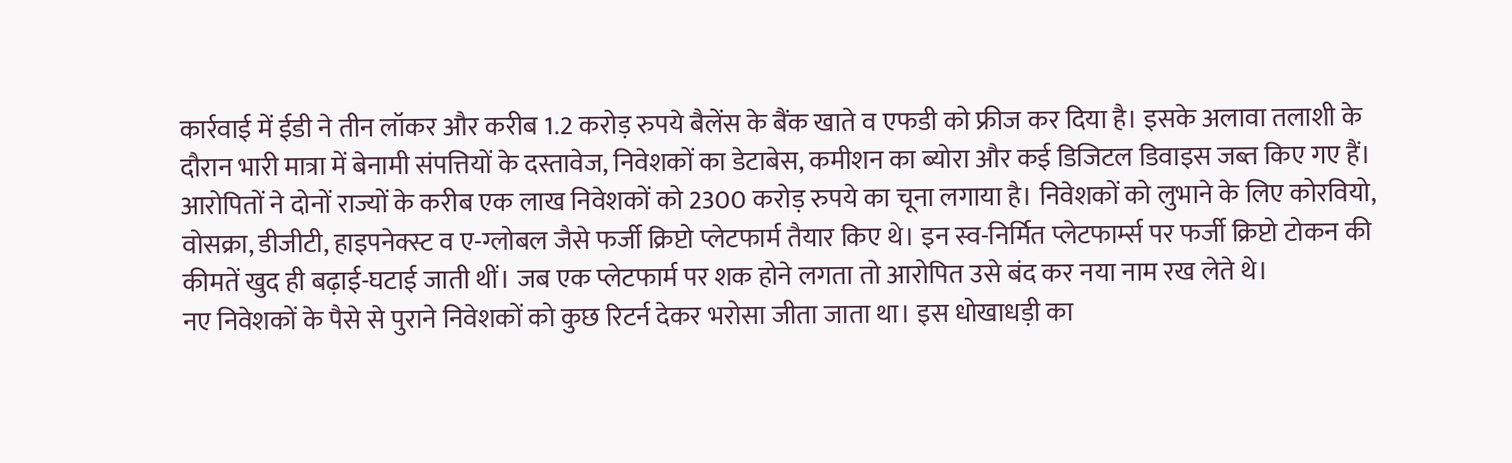कार्रवाई में ईडी ने तीन लॉकर और करीब 1.2 करोड़ रुपये बैलेंस के बैंक खाते व एफडी को फ्रीज कर दिया है। इसके अलावा तलाशी के दौरान भारी मात्रा में बेनामी संपत्तियों के दस्तावेज, निवेशकों का डेटाबेस, कमीशन का ब्योरा और कई डिजिटल डिवाइस जब्त किए गए हैं।
आरोपितों ने दोनों राज्यों के करीब एक लाख निवेशकों को 2300 करोड़ रुपये का चूना लगाया है। निवेशकों को लुभाने के लिए कोरवियो, वोसक्रा, डीजीटी, हाइपनेक्स्ट व ए-ग्लोबल जैसे फर्जी क्रिप्टो प्लेटफार्म तैयार किए थे। इन स्व-निर्मित प्लेटफार्म्स पर फर्जी क्रिप्टो टोकन की कीमतें खुद ही बढ़ाई-घटाई जाती थीं। जब एक प्लेटफार्म पर शक होने लगता तो आरोपित उसे बंद कर नया नाम रख लेते थे।
नए निवेशकों के पैसे से पुराने निवेशकों को कुछ रिटर्न देकर भरोसा जीता जाता था। इस धोखाधड़ी का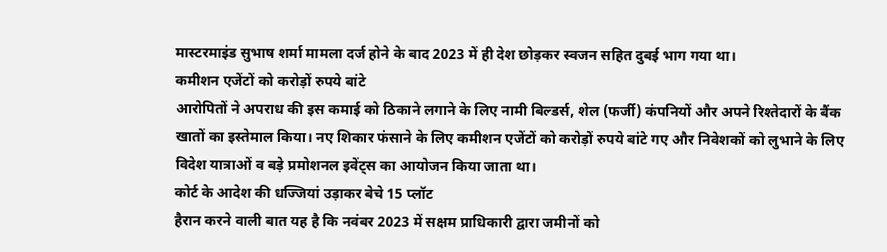मास्टरमाइंड सुभाष शर्मा मामला दर्ज होने के बाद 2023 में ही देश छोड़कर स्वजन सहित दुबई भाग गया था।
कमीशन एजेंटों को करोड़ों रुपये बांटे
आरोपितों ने अपराध की इस कमाई को ठिकाने लगाने के लिए नामी बिल्डर्स, शेल (फर्जी) कंपनियों और अपने रिश्तेदारों के बैंक खातों का इस्तेमाल किया। नए शिकार फंसाने के लिए कमीशन एजेंटों को करोड़ों रुपये बांटे गए और निवेशकों को लुभाने के लिए विदेश यात्राओं व बड़े प्रमोशनल इवेंट्स का आयोजन किया जाता था।
कोर्ट के आदेश की धज्जियां उड़ाकर बेचे 15 प्लॉट
हैरान करने वाली बात यह है कि नवंबर 2023 में सक्षम प्राधिकारी द्वारा जमीनों को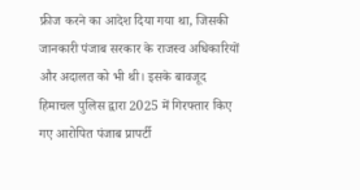फ्रीज करने का आदेश दिया गया था, जिसकी जानकारी पंजाब सरकार के राजस्व अधिकारियों और अदालत को भी थी। इसके बावजूद हिमाचल पुलिस द्वारा 2025 में गिरफ्तार किए गए आरोपित पंजाब प्रापर्टी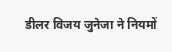डीलर विजय जुनेजा ने नियमों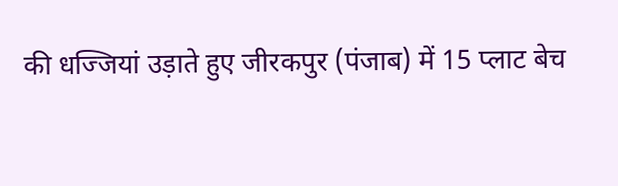की धज्जियां उड़ाते हुए जीरकपुर (पंजाब) में 15 प्लाट बेच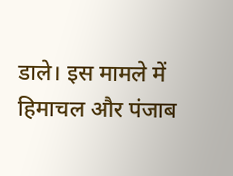डाले। इस मामले में हिमाचल और पंजाब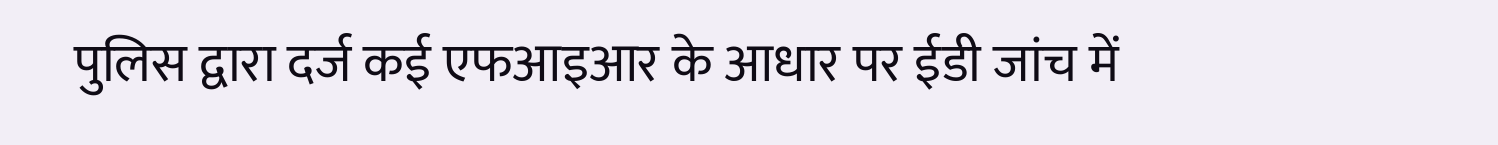पुलिस द्वारा दर्ज कई एफआइआर के आधार पर ईडी जांच में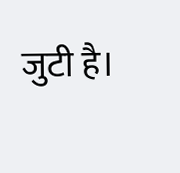जुटी है।